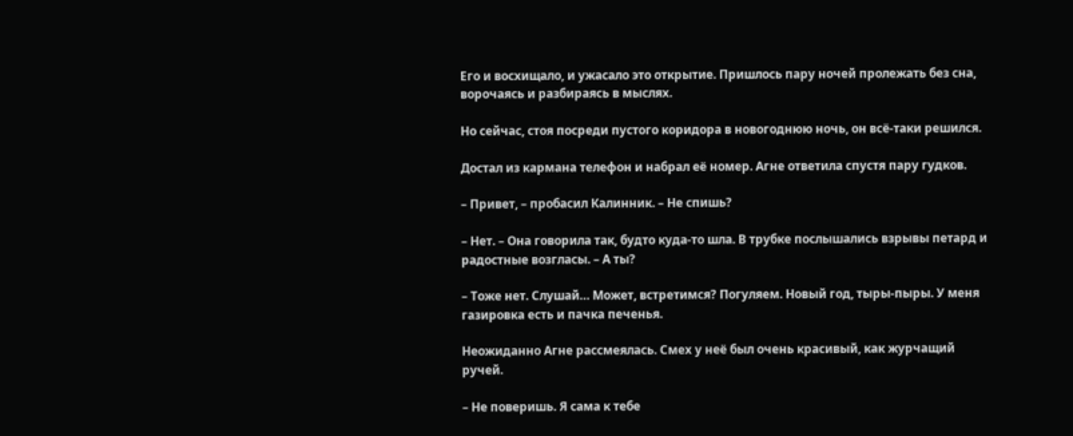Его и восхищало, и ужасало это открытие. Пришлось пару ночей пролежать без сна, ворочаясь и разбираясь в мыслях.

Но сейчас, стоя посреди пустого коридора в новогоднюю ночь, он всё-таки решился.

Достал из кармана телефон и набрал её номер. Агне ответила спустя пару гудков.

– Привет, – пробасил Калинник. – Не спишь?

– Нет. – Она говорила так, будто куда-то шла. В трубке послышались взрывы петард и радостные возгласы. – А ты?

– Тоже нет. Слушай… Может, встретимся? Погуляем. Новый год, тыры-пыры. У меня газировка есть и пачка печенья.

Неожиданно Агне рассмеялась. Смех у неё был очень красивый, как журчащий ручей.

– Не поверишь. Я сама к тебе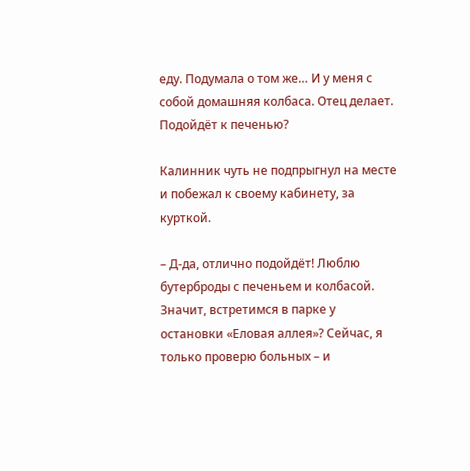еду. Подумала о том же… И у меня с собой домашняя колбаса. Отец делает. Подойдёт к печенью?

Калинник чуть не подпрыгнул на месте и побежал к своему кабинету, за курткой.

– Д-да, отлично подойдёт! Люблю бутерброды с печеньем и колбасой. Значит, встретимся в парке у остановки «Еловая аллея»? Сейчас, я только проверю больных – и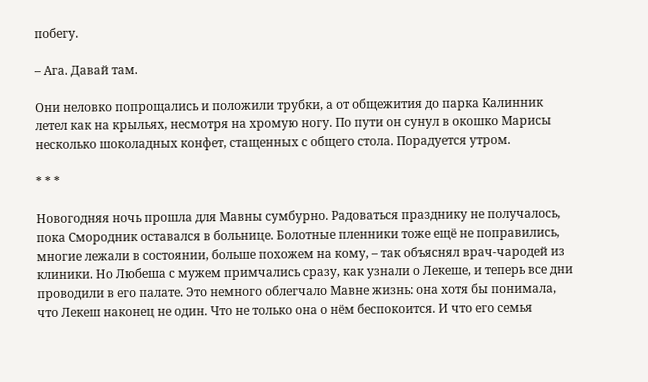побегу.

– Ага. Давай там.

Они неловко попрощались и положили трубки, а от общежития до парка Калинник летел как на крыльях, несмотря на хромую ногу. По пути он сунул в окошко Марисы несколько шоколадных конфет, стащенных с общего стола. Порадуется утром.

* * *

Новогодняя ночь прошла для Мавны сумбурно. Радоваться празднику не получалось, пока Смородник оставался в больнице. Болотные пленники тоже ещё не поправились, многие лежали в состоянии, больше похожем на кому, – так объяснял врач-чародей из клиники. Но Любеша с мужем примчались сразу, как узнали о Лекеше, и теперь все дни проводили в его палате. Это немного облегчало Мавне жизнь: она хотя бы понимала, что Лекеш наконец не один. Что не только она о нём беспокоится. И что его семья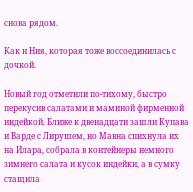снова рядом.

Как и Ния, которая тоже воссоединилась с дочкой.

Новый год отметили по-тихому, быстро перекусив салатами и маминой фирменной индейкой. Ближе к двенадцати зашли Купава и Варде с Лирушем, но Мавна спихнула их на Илара, собрала в контейнеры немного зимнего салата и кусок индейки, а в сумку стащила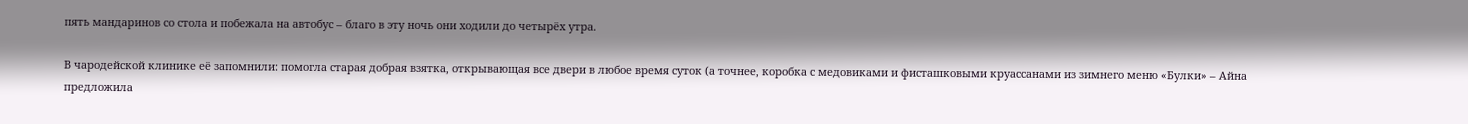пять мандаринов со стола и побежала на автобус – благо в эту ночь они ходили до четырёх утра.

В чародейской клинике её запомнили: помогла старая добрая взятка, открывающая все двери в любое время суток (а точнее, коробка с медовиками и фисташковыми круассанами из зимнего меню «Булки» – Айна предложила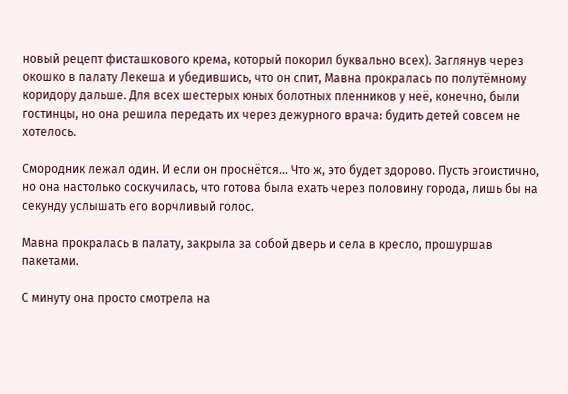новый рецепт фисташкового крема, который покорил буквально всех). Заглянув через окошко в палату Лекеша и убедившись, что он спит, Мавна прокралась по полутёмному коридору дальше. Для всех шестерых юных болотных пленников у неё, конечно, были гостинцы, но она решила передать их через дежурного врача: будить детей совсем не хотелось.

Смородник лежал один. И если он проснётся… Что ж, это будет здорово. Пусть эгоистично, но она настолько соскучилась, что готова была ехать через половину города, лишь бы на секунду услышать его ворчливый голос.

Мавна прокралась в палату, закрыла за собой дверь и села в кресло, прошуршав пакетами.

С минуту она просто смотрела на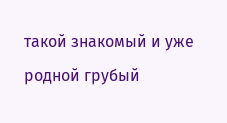такой знакомый и уже родной грубый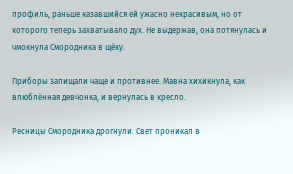профиль, раньше казавшийся ей ужасно некрасивым, но от которого теперь захватывало дух. Не выдержав, она потянулась и чмокнула Смородника в щёку.

Приборы запищали чаще и противнее. Мавна хихикнула, как влюблённая девчонка, и вернулась в кресло.

Ресницы Смородника дрогнули. Свет проникал в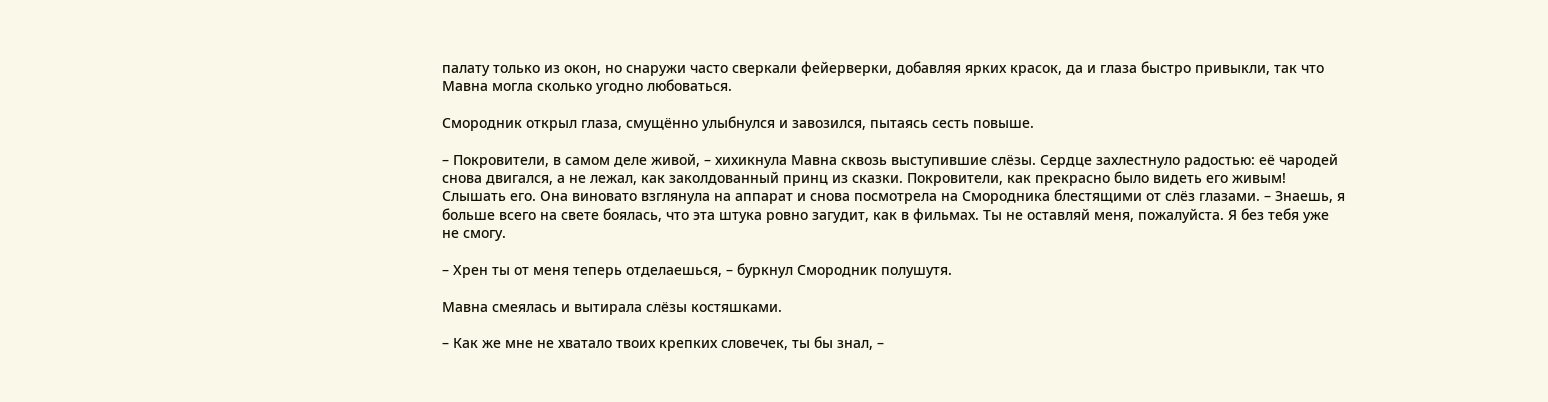палату только из окон, но снаружи часто сверкали фейерверки, добавляя ярких красок, да и глаза быстро привыкли, так что Мавна могла сколько угодно любоваться.

Смородник открыл глаза, смущённо улыбнулся и завозился, пытаясь сесть повыше.

– Покровители, в самом деле живой, – хихикнула Мавна сквозь выступившие слёзы. Сердце захлестнуло радостью: её чародей снова двигался, а не лежал, как заколдованный принц из сказки. Покровители, как прекрасно было видеть его живым! Слышать его. Она виновато взглянула на аппарат и снова посмотрела на Смородника блестящими от слёз глазами. – Знаешь, я больше всего на свете боялась, что эта штука ровно загудит, как в фильмах. Ты не оставляй меня, пожалуйста. Я без тебя уже не смогу.

– Хрен ты от меня теперь отделаешься, – буркнул Смородник полушутя.

Мавна смеялась и вытирала слёзы костяшками.

– Как же мне не хватало твоих крепких словечек, ты бы знал, –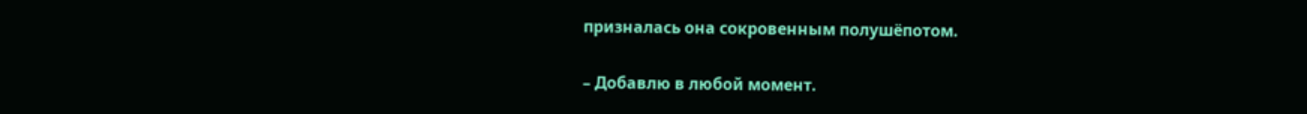призналась она сокровенным полушёпотом.

– Добавлю в любой момент.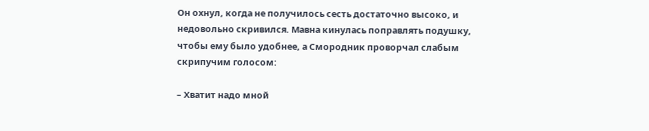Он охнул, когда не получилось сесть достаточно высоко, и недовольно скривился. Мавна кинулась поправлять подушку, чтобы ему было удобнее, а Смородник проворчал слабым скрипучим голосом:

– Хватит надо мной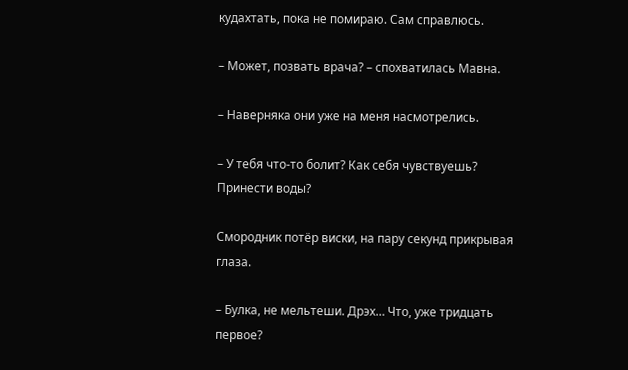кудахтать, пока не помираю. Сам справлюсь.

– Может, позвать врача? – спохватилась Мавна.

– Наверняка они уже на меня насмотрелись.

– У тебя что-то болит? Как себя чувствуешь? Принести воды?

Смородник потёр виски, на пару секунд прикрывая глаза.

– Булка, не мельтеши. Дрэх… Что, уже тридцать первое?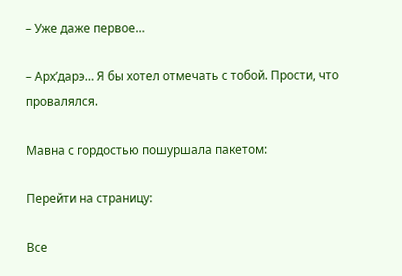– Уже даже первое…

– Арх’дарэ… Я бы хотел отмечать с тобой. Прости, что провалялся.

Мавна с гордостью пошуршала пакетом:

Перейти на страницу:

Все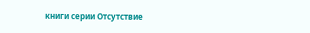книги серии Отсутствие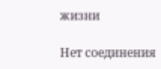жизни

Нет соединения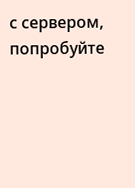с сервером, попробуйте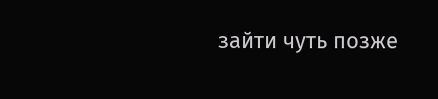зайти чуть позже